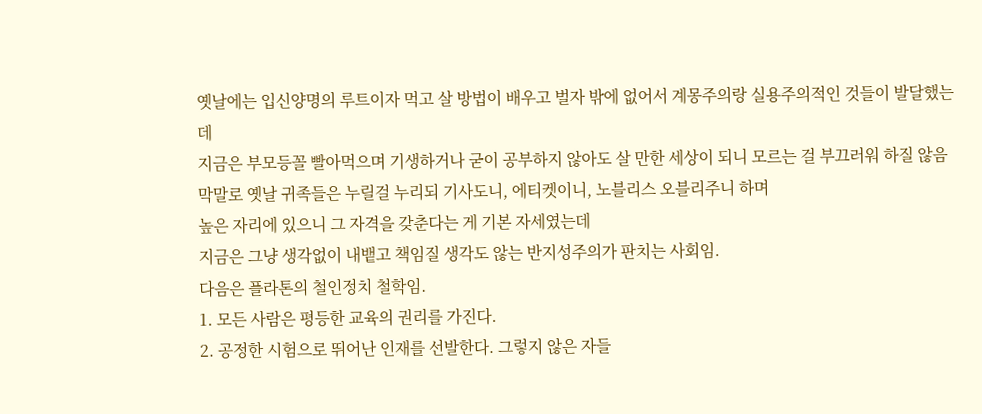옛날에는 입신양명의 루트이자 먹고 살 방법이 배우고 벌자 밖에 없어서 계몽주의랑 실용주의적인 것들이 발달했는데
지금은 부모등꼴 빨아먹으며 기생하거나 굳이 공부하지 않아도 살 만한 세상이 되니 모르는 걸 부끄러워 하질 않음
막말로 옛날 귀족들은 누릴걸 누리되 기사도니, 에티켓이니, 노블리스 오블리주니 하며
높은 자리에 있으니 그 자격을 갖춘다는 게 기본 자세였는데
지금은 그냥 생각없이 내뱉고 책임질 생각도 않는 반지성주의가 판치는 사회임.
다음은 플라톤의 철인정치 철학임.
1. 모든 사람은 평등한 교육의 권리를 가진다.
2. 공정한 시험으로 뛰어난 인재를 선발한다. 그렇지 않은 자들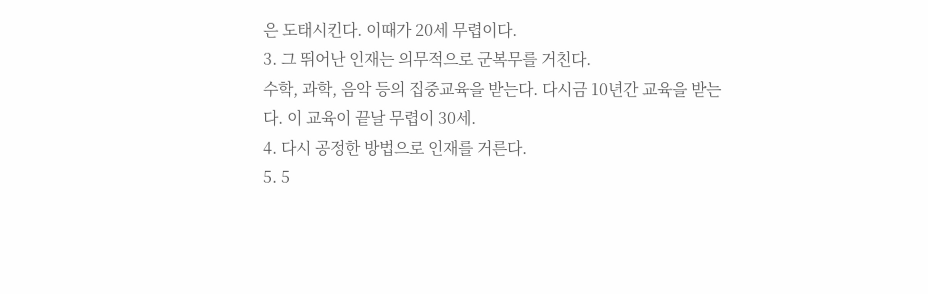은 도태시킨다. 이때가 20세 무렵이다.
3. 그 뛰어난 인재는 의무적으로 군복무를 거친다.
수학, 과학, 음악 등의 집중교육을 받는다. 다시금 10년간 교육을 받는다. 이 교육이 끝날 무렵이 30세.
4. 다시 공정한 방법으로 인재를 거른다.
5. 5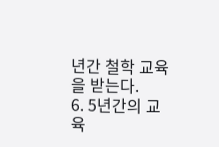년간 철학 교육을 받는다.
6. 5년간의 교육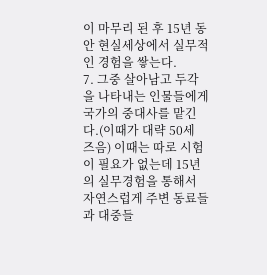이 마무리 된 후 15년 동안 현실세상에서 실무적인 경험을 쌓는다.
7. 그중 살아남고 두각을 나타내는 인물들에게 국가의 중대사를 맡긴다.(이때가 대략 50세 즈음) 이때는 따로 시험이 필요가 없는데 15년의 실무경험을 통해서 자연스럽게 주변 동료들과 대중들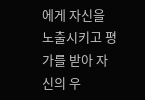에게 자신을 노출시키고 평가를 받아 자신의 우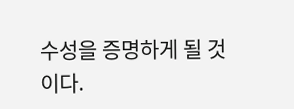수성을 증명하게 될 것이다.